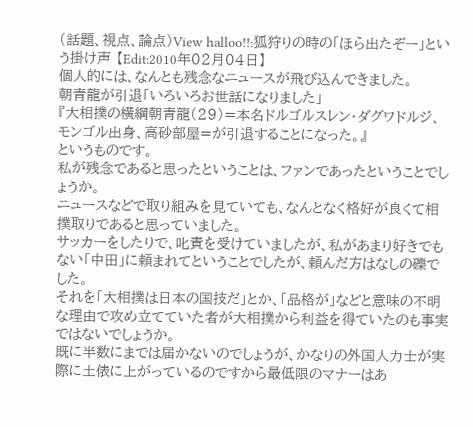(話題、視点、論点)View halloo!!:狐狩りの時の「ほら出たぞー」という掛け声 【Edit:2010年02月04日】
個人的には、なんとも残念なニュースが飛び込んできました。
朝青龍が引退「いろいろお世話になりました」
『大相撲の横綱朝青龍(29)=本名ドルゴルスレン・ダグワドルジ、モンゴル出身、高砂部屋=が引退することになった。』
というものです。
私が残念であると思ったということは、ファンであったということでしょうか。
ニュースなどで取り組みを見ていても、なんとなく格好が良くて相撲取りであると思っていました。
サッカーをしたりで、叱責を受けていましたが、私があまり好きでもない「中田」に頼まれてということでしたが、頼んだ方はなしの礫でした。
それを「大相撲は日本の国技だ」とか、「品格が」などと意味の不明な理由で攻め立てていた者が大相撲から利益を得ていたのも事実ではないでしょうか。
既に半数にまでは届かないのでしょうが、かなりの外国人力士が実際に土俵に上がっているのですから最低限のマナーはあ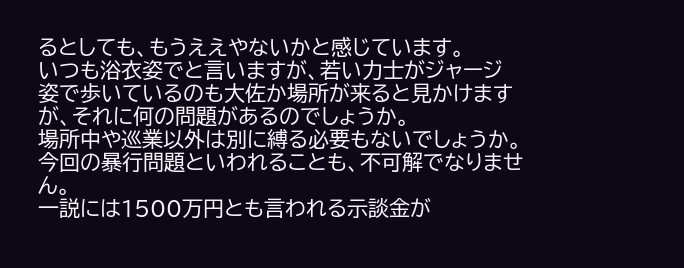るとしても、もうええやないかと感じています。
いつも浴衣姿でと言いますが、若い力士がジャージ姿で歩いているのも大佐か場所が来ると見かけますが、それに何の問題があるのでしょうか。
場所中や巡業以外は別に縛る必要もないでしょうか。
今回の暴行問題といわれることも、不可解でなりません。
一説には1500万円とも言われる示談金が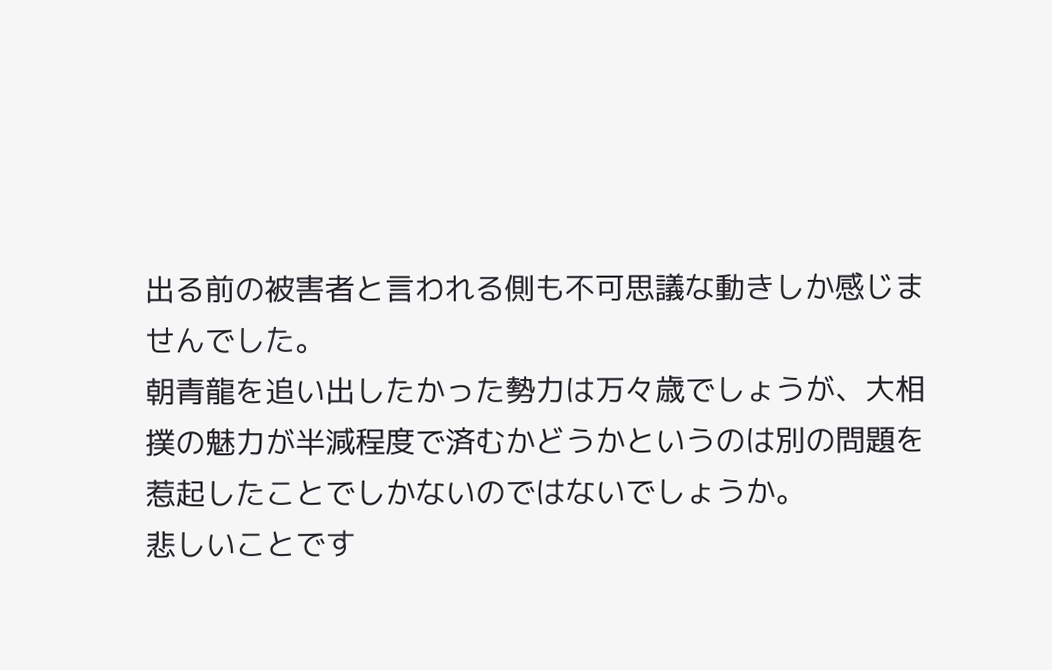出る前の被害者と言われる側も不可思議な動きしか感じませんでした。
朝青龍を追い出したかった勢力は万々歳でしょうが、大相撲の魅力が半減程度で済むかどうかというのは別の問題を惹起したことでしかないのではないでしょうか。
悲しいことです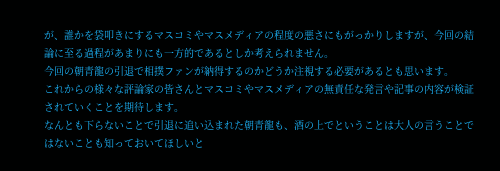が、誰かを袋叩きにするマスコミやマスメディアの程度の悪さにもがっかりしますが、今回の結論に至る過程があまりにも一方的であるとしか考えられません。
今回の朝青龍の引退で相撲ファンが納得するのかどうか注視する必要があるとも思います。
これからの様々な評論家の皆さんとマスコミやマスメディアの無責任な発言や記事の内容が検証されていくことを期待します。
なんとも下らないことで引退に追い込まれた朝青龍も、酒の上でということは大人の言うことではないことも知っておいてほしいと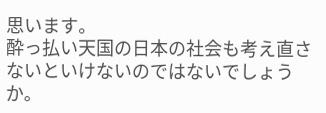思います。
酔っ払い天国の日本の社会も考え直さないといけないのではないでしょうか。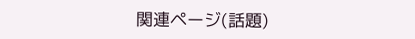関連ページ(話題)